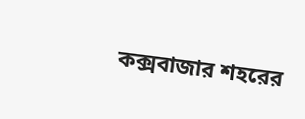কক্সবাজার শহরের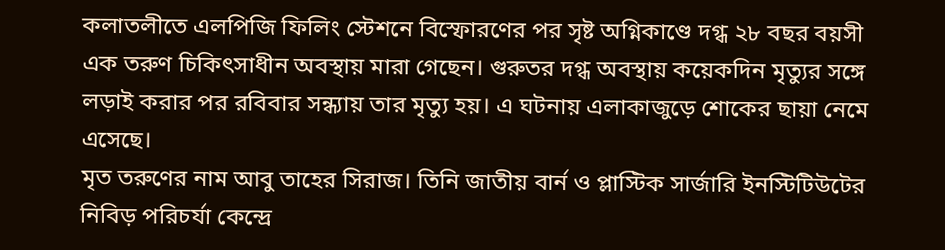কলাতলীতে এলপিজি ফিলিং স্টেশনে বিস্ফোরণের পর সৃষ্ট অগ্নিকাণ্ডে দগ্ধ ২৮ বছর বয়সী এক তরুণ চিকিৎসাধীন অবস্থায় মারা গেছেন। গুরুতর দগ্ধ অবস্থায় কয়েকদিন মৃত্যুর সঙ্গে লড়াই করার পর রবিবার সন্ধ্যায় তার মৃত্যু হয়। এ ঘটনায় এলাকাজুড়ে শোকের ছায়া নেমে এসেছে।
মৃত তরুণের নাম আবু তাহের সিরাজ। তিনি জাতীয় বার্ন ও প্লাস্টিক সার্জারি ইনস্টিটিউটের নিবিড় পরিচর্যা কেন্দ্রে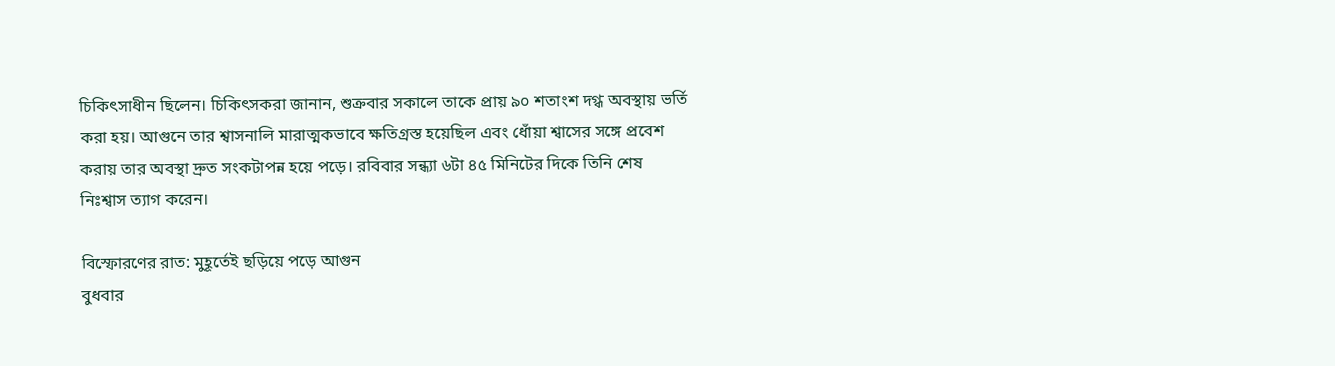চিকিৎসাধীন ছিলেন। চিকিৎসকরা জানান, শুক্রবার সকালে তাকে প্রায় ৯০ শতাংশ দগ্ধ অবস্থায় ভর্তি করা হয়। আগুনে তার শ্বাসনালি মারাত্মকভাবে ক্ষতিগ্রস্ত হয়েছিল এবং ধোঁয়া শ্বাসের সঙ্গে প্রবেশ করায় তার অবস্থা দ্রুত সংকটাপন্ন হয়ে পড়ে। রবিবার সন্ধ্যা ৬টা ৪৫ মিনিটের দিকে তিনি শেষ নিঃশ্বাস ত্যাগ করেন।

বিস্ফোরণের রাত: মুহূর্তেই ছড়িয়ে পড়ে আগুন
বুধবার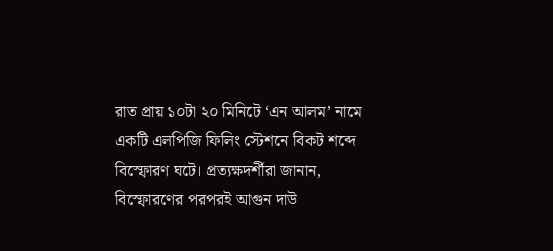রাত প্রায় ১০টা ২০ মিনিটে ‘এন আলম’ নামে একটি এলপিজি ফিলিং স্টেশনে বিকট শব্দে বিস্ফোরণ ঘটে। প্রত্যক্ষদর্শীরা জানান, বিস্ফোরণের পরপরই আগুন দাউ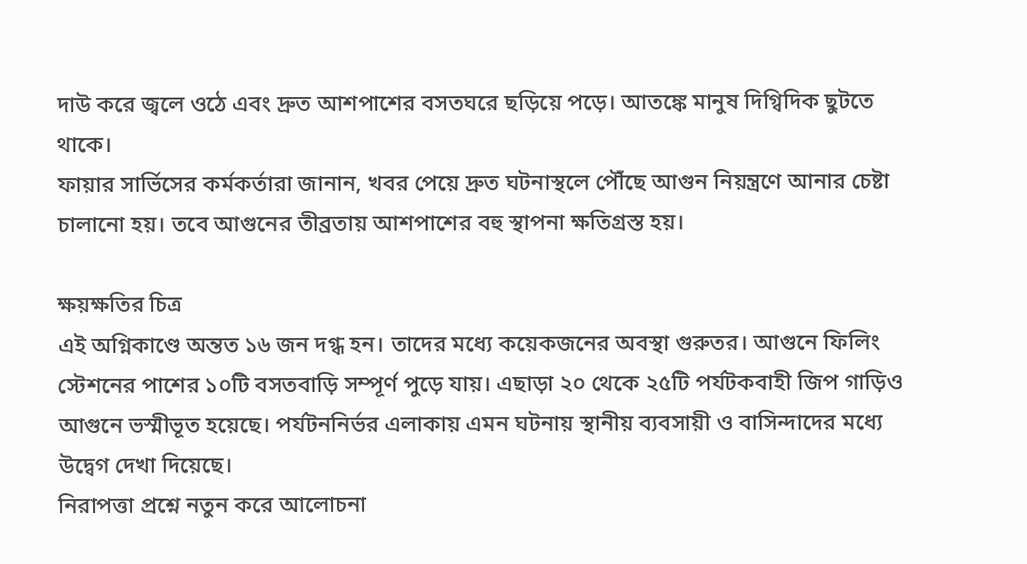দাউ করে জ্বলে ওঠে এবং দ্রুত আশপাশের বসতঘরে ছড়িয়ে পড়ে। আতঙ্কে মানুষ দিগ্বিদিক ছুটতে থাকে।
ফায়ার সার্ভিসের কর্মকর্তারা জানান, খবর পেয়ে দ্রুত ঘটনাস্থলে পৌঁছে আগুন নিয়ন্ত্রণে আনার চেষ্টা চালানো হয়। তবে আগুনের তীব্রতায় আশপাশের বহু স্থাপনা ক্ষতিগ্রস্ত হয়।

ক্ষয়ক্ষতির চিত্র
এই অগ্নিকাণ্ডে অন্তত ১৬ জন দগ্ধ হন। তাদের মধ্যে কয়েকজনের অবস্থা গুরুতর। আগুনে ফিলিং স্টেশনের পাশের ১০টি বসতবাড়ি সম্পূর্ণ পুড়ে যায়। এছাড়া ২০ থেকে ২৫টি পর্যটকবাহী জিপ গাড়িও আগুনে ভস্মীভূত হয়েছে। পর্যটননির্ভর এলাকায় এমন ঘটনায় স্থানীয় ব্যবসায়ী ও বাসিন্দাদের মধ্যে উদ্বেগ দেখা দিয়েছে।
নিরাপত্তা প্রশ্নে নতুন করে আলোচনা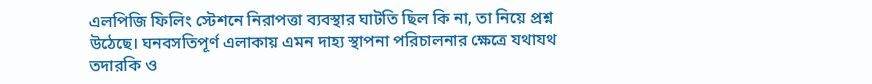এলপিজি ফিলিং স্টেশনে নিরাপত্তা ব্যবস্থার ঘাটতি ছিল কি না, তা নিয়ে প্রশ্ন উঠেছে। ঘনবসতিপূর্ণ এলাকায় এমন দাহ্য স্থাপনা পরিচালনার ক্ষেত্রে যথাযথ তদারকি ও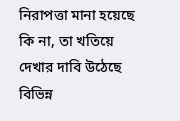নিরাপত্তা মানা হয়েছে কি না, তা খতিয়ে দেখার দাবি উঠেছে বিভিন্ন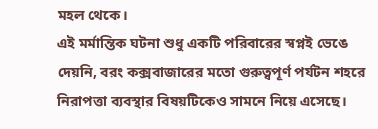মহল থেকে।
এই মর্মান্তিক ঘটনা শুধু একটি পরিবারের স্বপ্নই ভেঙে দেয়নি, বরং কক্সবাজারের মতো গুরুত্বপূর্ণ পর্যটন শহরে নিরাপত্তা ব্যবস্থার বিষয়টিকেও সামনে নিয়ে এসেছে।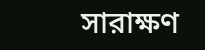সারাক্ষণ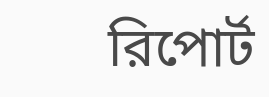রিপোর্ট